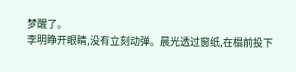梦醒了。
李明睁开眼睛,没有立刻动弹。晨光透过窗纸,在榻前投下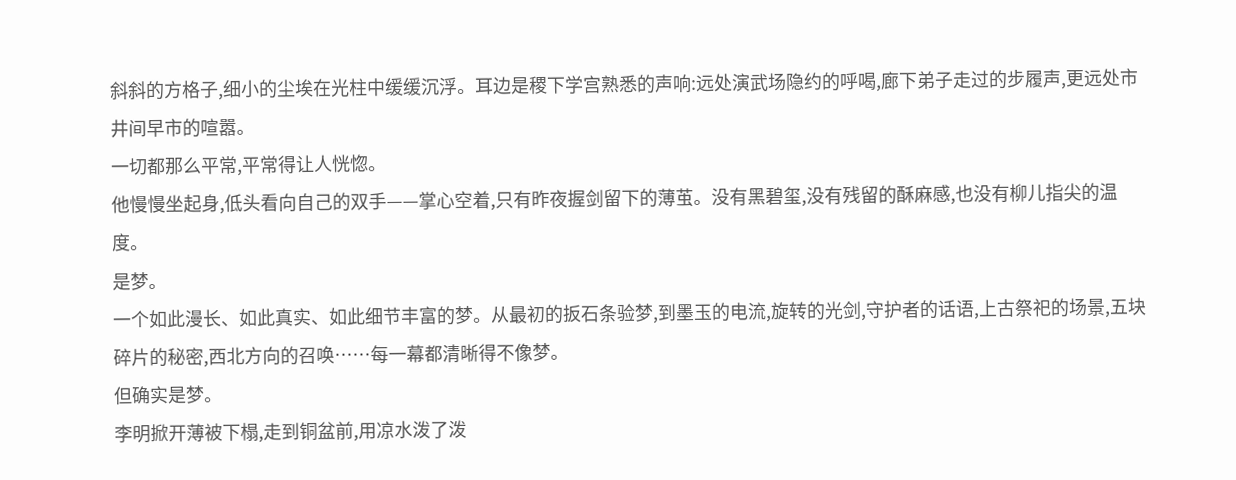斜斜的方格子,细小的尘埃在光柱中缓缓沉浮。耳边是稷下学宫熟悉的声响:远处演武场隐约的呼喝,廊下弟子走过的步履声,更远处市井间早市的喧嚣。
一切都那么平常,平常得让人恍惚。
他慢慢坐起身,低头看向自己的双手——掌心空着,只有昨夜握剑留下的薄茧。没有黑碧玺,没有残留的酥麻感,也没有柳儿指尖的温度。
是梦。
一个如此漫长、如此真实、如此细节丰富的梦。从最初的扳石条验梦,到墨玉的电流,旋转的光剑,守护者的话语,上古祭祀的场景,五块碎片的秘密,西北方向的召唤……每一幕都清晰得不像梦。
但确实是梦。
李明掀开薄被下榻,走到铜盆前,用凉水泼了泼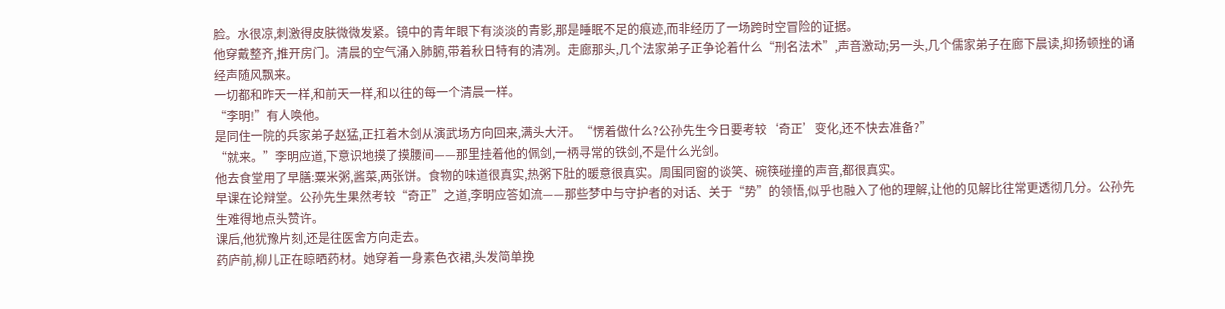脸。水很凉,刺激得皮肤微微发紧。镜中的青年眼下有淡淡的青影,那是睡眠不足的痕迹,而非经历了一场跨时空冒险的证据。
他穿戴整齐,推开房门。清晨的空气涌入肺腑,带着秋日特有的清冽。走廊那头,几个法家弟子正争论着什么“刑名法术”,声音激动;另一头,几个儒家弟子在廊下晨读,抑扬顿挫的诵经声随风飘来。
一切都和昨天一样,和前天一样,和以往的每一个清晨一样。
“李明!”有人唤他。
是同住一院的兵家弟子赵猛,正扛着木剑从演武场方向回来,满头大汗。“愣着做什么?公孙先生今日要考较‘奇正’变化,还不快去准备?”
“就来。”李明应道,下意识地摸了摸腰间——那里挂着他的佩剑,一柄寻常的铁剑,不是什么光剑。
他去食堂用了早膳:粟米粥,酱菜,两张饼。食物的味道很真实,热粥下肚的暖意很真实。周围同窗的谈笑、碗筷碰撞的声音,都很真实。
早课在论辩堂。公孙先生果然考较“奇正”之道,李明应答如流——那些梦中与守护者的对话、关于“势”的领悟,似乎也融入了他的理解,让他的见解比往常更透彻几分。公孙先生难得地点头赞许。
课后,他犹豫片刻,还是往医舍方向走去。
药庐前,柳儿正在晾晒药材。她穿着一身素色衣裙,头发简单挽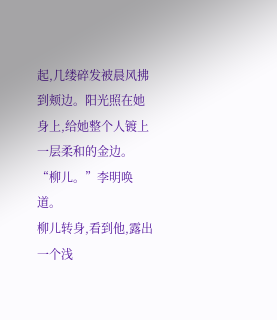起,几缕碎发被晨风拂到颊边。阳光照在她身上,给她整个人镀上一层柔和的金边。
“柳儿。”李明唤道。
柳儿转身,看到他,露出一个浅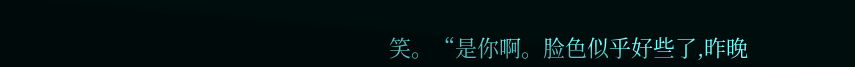笑。“是你啊。脸色似乎好些了,昨晚